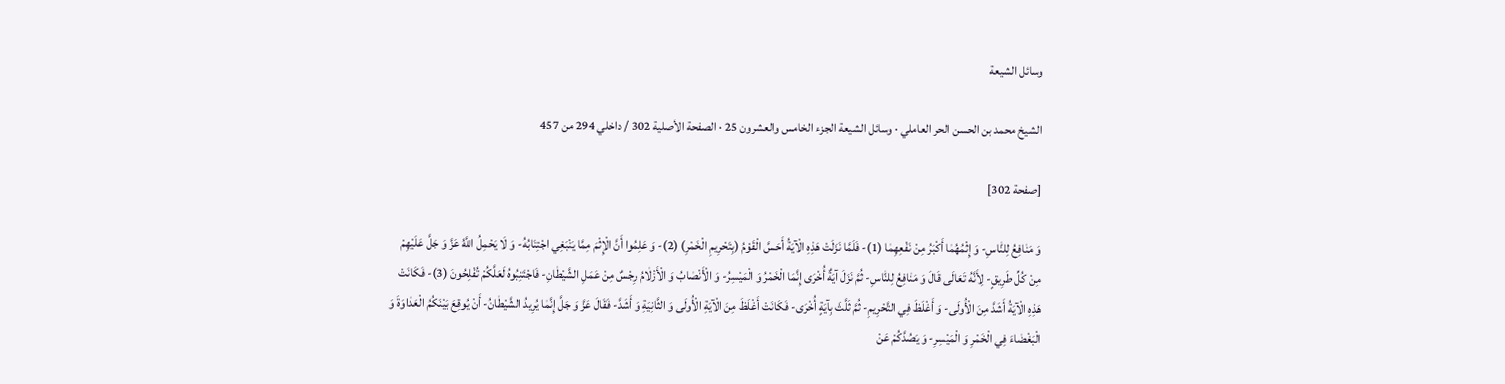وسائل الشيعة

الشيخ محمد بن الحسن الحر العاملي · وسائل الشيعة الجزء الخامس والعشرون 25 · الصفحة الأصلية 302 / داخلي 294 من 457

[صفحة 302]

وَ مَنٰافِعُ لِلنّٰاسِ- وَ إِثْمُهُمٰا أَكْبَرُ مِنْ نَفْعِهِمٰا (1)- فَلَمَّا نَزَلَتْ هَذِهِ الْآيَةُ أَحَسَّ الْقَوْمُ (بِتَحْرِيمِ الْخَمْرِ) (2)- وَ عَلِمُوا أَنَّ الْإِثْمَ مِمَّا يَنْبَغِي اجْتِنَابُهُ- وَ لَا يَحْمِلُ اللَّهُ عَزَّ وَ جَلَّ عَلَيْهِمْ مِنْ كُلِّ طَرِيقٍ- لِأَنَّهُ تَعَالَى قَالَ وَ مَنٰافِعُ لِلنّٰاسِ- ثُمَّ نَزَلَ آيَةٌ أُخْرَى إِنَّمَا الْخَمْرُ وَ الْمَيْسِرُ- وَ الْأَنْصٰابُ وَ الْأَزْلٰامُ رِجْسٌ مِنْ عَمَلِ الشَّيْطٰانِ- فَاجْتَنِبُوهُ لَعَلَّكُمْ تُفْلِحُونَ (3)- فَكَانَتْ هَذِهِ الْآيَةُ أَشَدَّ مِنَ الْأُولَى- وَ أَغْلَظَ فِي التَّحْرِيمِ- ثُمَّ ثَلَّثَ بِآيَةٍ أُخْرَى- فَكَانَتْ أَغْلَظَ مِنَ الْآيَةِ الْأُولَى وَ الثَّانِيَةِ وَ أَشَدَّ- فَقَالَ عَزَّ وَ جَلَّ إِنَّمٰا يُرِيدُ الشَّيْطٰانُ- أَنْ يُوقِعَ بَيْنَكُمُ الْعَدٰاوَةَ وَ الْبَغْضٰاءَ فِي الْخَمْرِ وَ الْمَيْسِرِ- وَ يَصُدَّكُمْ عَنْ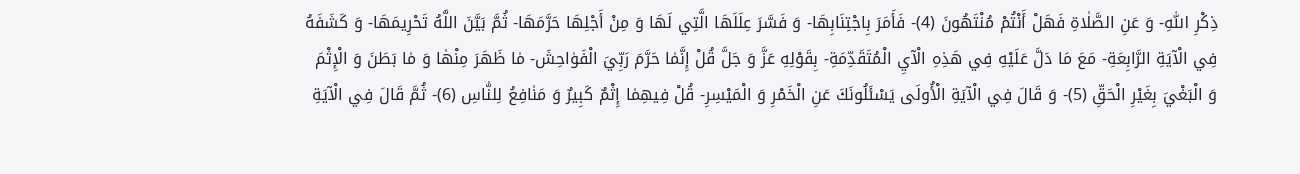ذِكْرِ اللّٰهِ- وَ عَنِ الصَّلٰاةِ فَهَلْ أَنْتُمْ مُنْتَهُونَ (4)- فَأَمَرَ بِاجْتِنَابِهَا- وَ فَسَّرَ عِلَلَهَا الَّتِي لَهَا وَ مِنْ أَجْلِهَا حَرَّمَهَا- ثُمَّ بَيَّنَ اللَّهُ تَحْرِيمَهَا- وَ كَشَفَهُ فِي الْآيَةِ الرَّابِعَةِ- مَعَ مَا دَلَّ عَلَيْهِ فِي هَذِهِ الْآيِ الْمُتَقَدِّمَةِ- بِقَوْلِهِ عَزَّ وَ جَلَّ قُلْ إِنَّمٰا حَرَّمَ رَبِّيَ الْفَوٰاحِشَ- مٰا ظَهَرَ مِنْهٰا وَ مٰا بَطَنَ وَ الْإِثْمَ وَ الْبَغْيَ بِغَيْرِ الْحَقِّ (5)- وَ قَالَ فِي الْآيَةِ الْأُولَى يَسْئَلُونَكَ عَنِ الْخَمْرِ وَ الْمَيْسِرِ- قُلْ فِيهِمٰا إِثْمٌ كَبِيرٌ وَ مَنٰافِعُ لِلنّٰاسِ (6)- ثُمَّ قَالَ فِي الْآيَةِ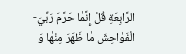الرَّابِعَةِ قُلْ إِنَّمٰا حَرَّمَ رَبِّيَ- الْفَوٰاحِشَ مٰا ظَهَرَ مِنْهٰا وَ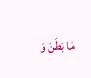مٰا بَطَنَ وَ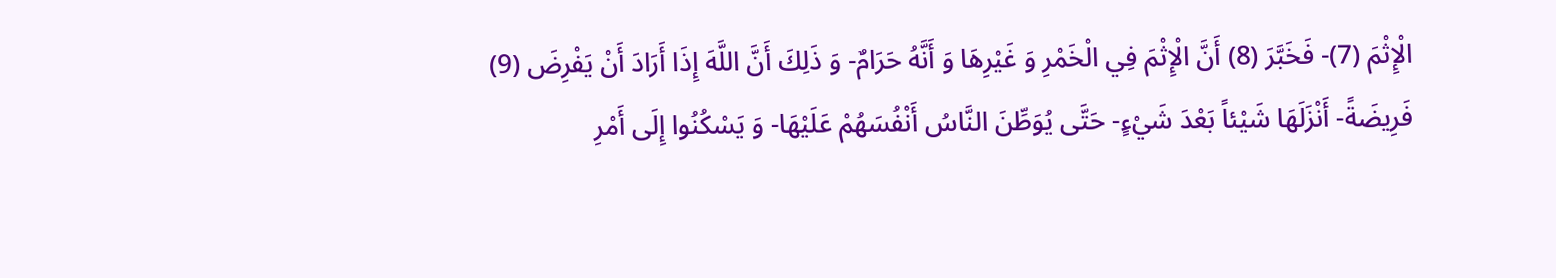الْإِثْمَ (7)- فَخَبَّرَ (8) أَنَّ الْإِثْمَ فِي الْخَمْرِ وَ غَيْرِهَا وَ أَنَّهُ حَرَامٌ- وَ ذَلِكَ أَنَّ اللَّهَ إِذَا أَرَادَ أَنْ يَفْرِضَ (9) فَرِيضَةً- أَنْزَلَهَا شَيْئاً بَعْدَ شَيْءٍ- حَتَّى يُوَطِّنَ النَّاسُ أَنْفُسَهُمْ عَلَيْهَا- وَ يَسْكُنُوا إِلَى أَمْرِ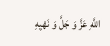اللَّهِ عَزَّ وَ جَلَّ وَ نَهْيِهِ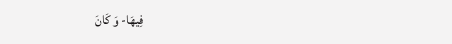فِيهَا- وَ كَانَ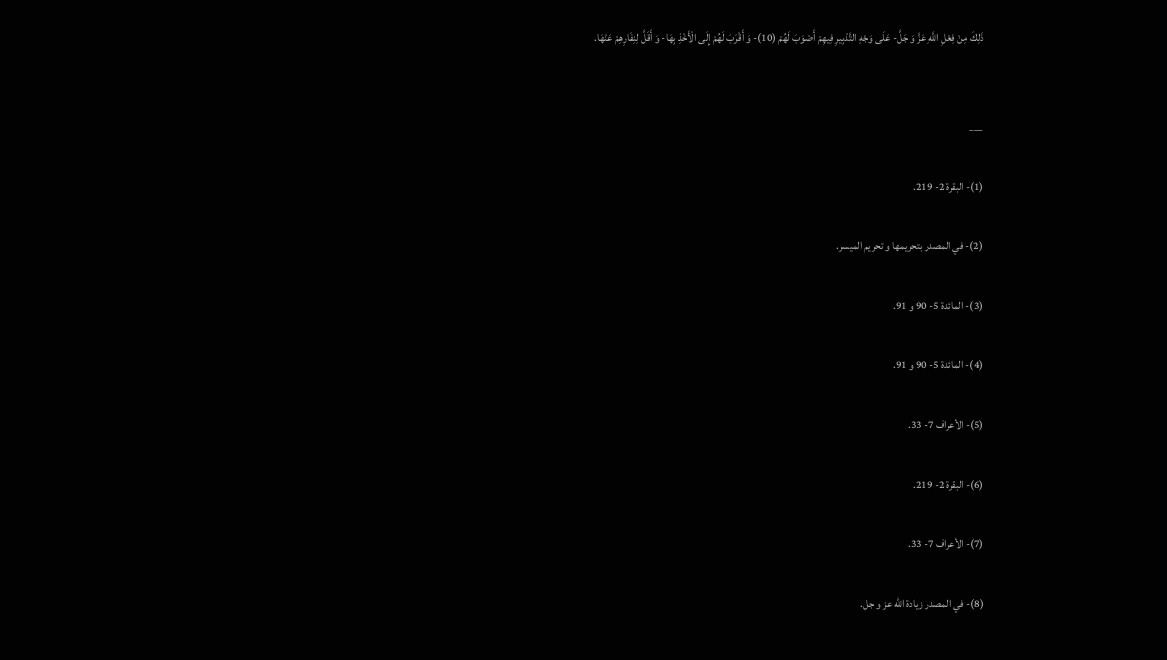ذَلِكَ مِنْ فِعْلِ اللَّهِ عَزَّ وَ جَلَّ- عَلَى وَجْهِ التَّدْبِيرِ فِيهِمْ أَصْوَبَ لَهُمْ (10)- وَ أَقْرَبَ لَهُمْ إِلَى الْأَخْذِ بِهَا- وَ أَقَلَّ لِنِفَارِهِمْ عَنْهَا.


___

(1)- البقرة 2- 219.

(2)- في المصدر بتحريمها و تحريم الميسر.

(3)- المائدة 5- 90 و 91.

(4)- المائدة 5- 90 و 91.

(5)- الأعراف 7- 33.

(6)- البقرة 2- 219.

(7)- الأعراف 7- 33.

(8)- في المصدر زيادة الله عز و جل.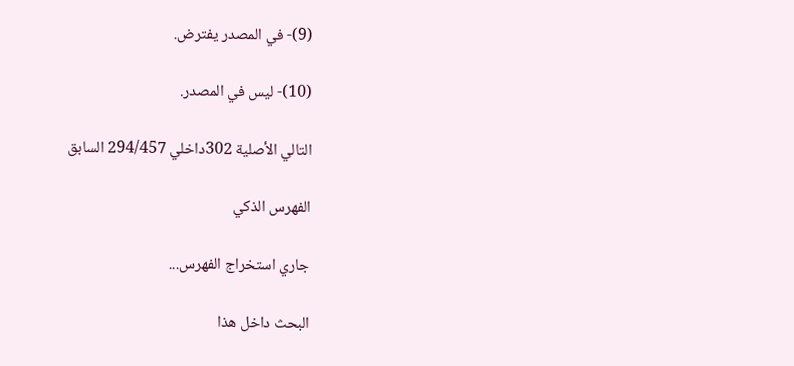(9)- في المصدر يفترض.

(10)- ليس في المصدر.

التالي الأصلية 302داخلي 294/457 السابق

الفهرس الذكي

جاري استخراج الفهرس...

البحث داخل هذا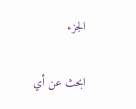الجزء

ابحث عن أي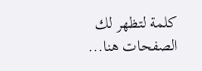كلمة لتظهر لك الصفحات هنا...